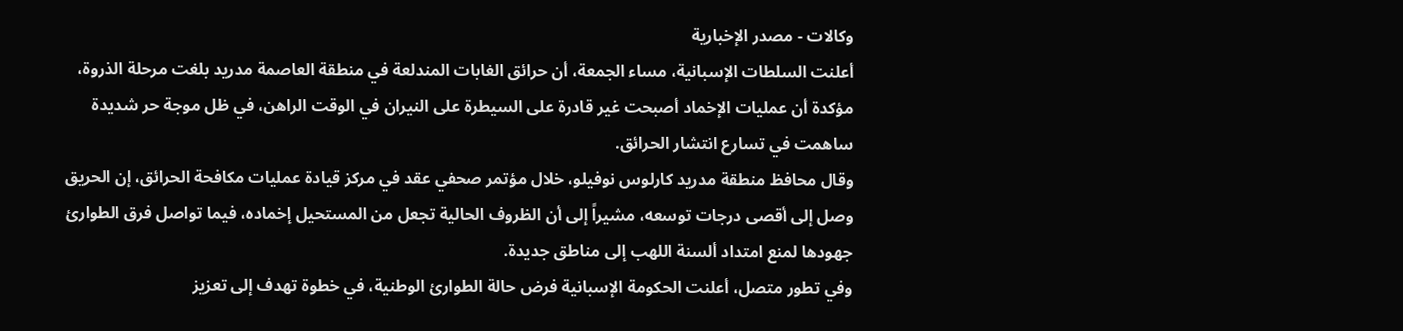وكالات - مصدر الإخبارية
أعلنت السلطات الإسبانية، مساء الجمعة، أن حرائق الغابات المندلعة في منطقة العاصمة مدريد بلغت مرحلة الذروة، مؤكدة أن عمليات الإخماد أصبحت غير قادرة على السيطرة على النيران في الوقت الراهن، في ظل موجة حر شديدة ساهمت في تسارع انتشار الحرائق.
وقال محافظ منطقة مدريد كارلوس نوفيلو، خلال مؤتمر صحفي عقد في مركز قيادة عمليات مكافحة الحرائق، إن الحريق وصل إلى أقصى درجات توسعه، مشيراً إلى أن الظروف الحالية تجعل من المستحيل إخماده، فيما تواصل فرق الطوارئ جهودها لمنع امتداد ألسنة اللهب إلى مناطق جديدة.
وفي تطور متصل، أعلنت الحكومة الإسبانية فرض حالة الطوارئ الوطنية، في خطوة تهدف إلى تعزيز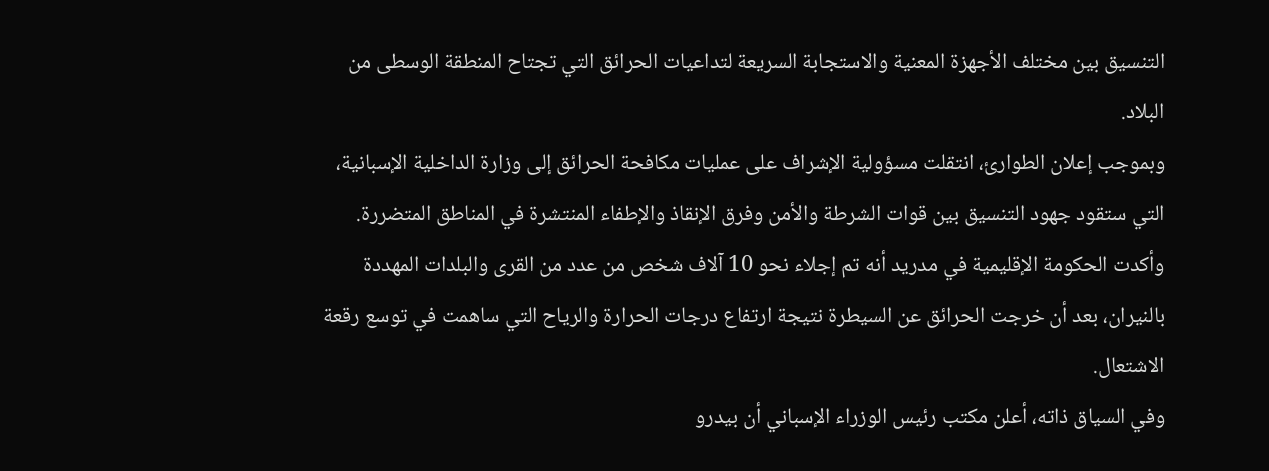التنسيق بين مختلف الأجهزة المعنية والاستجابة السريعة لتداعيات الحرائق التي تجتاح المنطقة الوسطى من البلاد.
وبموجب إعلان الطوارئ، انتقلت مسؤولية الإشراف على عمليات مكافحة الحرائق إلى وزارة الداخلية الإسبانية، التي ستقود جهود التنسيق بين قوات الشرطة والأمن وفرق الإنقاذ والإطفاء المنتشرة في المناطق المتضررة.
وأكدت الحكومة الإقليمية في مدريد أنه تم إجلاء نحو 10 آلاف شخص من عدد من القرى والبلدات المهددة بالنيران، بعد أن خرجت الحرائق عن السيطرة نتيجة ارتفاع درجات الحرارة والرياح التي ساهمت في توسع رقعة الاشتعال.
وفي السياق ذاته، أعلن مكتب رئيس الوزراء الإسباني أن بيدرو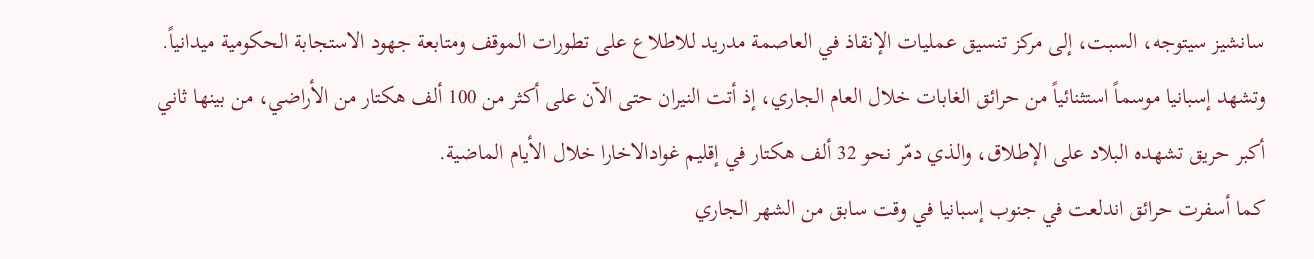سانشيز سيتوجه، السبت، إلى مركز تنسيق عمليات الإنقاذ في العاصمة مدريد للاطلاع على تطورات الموقف ومتابعة جهود الاستجابة الحكومية ميدانياً.
وتشهد إسبانيا موسماً استثنائياً من حرائق الغابات خلال العام الجاري، إذ أتت النيران حتى الآن على أكثر من 100 ألف هكتار من الأراضي، من بينها ثاني أكبر حريق تشهده البلاد على الإطلاق، والذي دمّر نحو 32 ألف هكتار في إقليم غوادالاخارا خلال الأيام الماضية.
كما أسفرت حرائق اندلعت في جنوب إسبانيا في وقت سابق من الشهر الجاري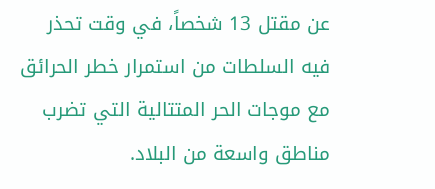عن مقتل 13 شخصاً، في وقت تحذر فيه السلطات من استمرار خطر الحرائق مع موجات الحر المتتالية التي تضرب مناطق واسعة من البلاد.